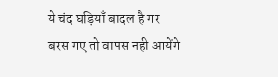ये चंद घड़ियाँ बादल है गर
बरस गए तो वापस नही आयेंगे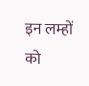इन लम्हों को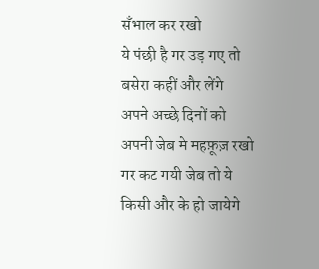सँभाल कर रखो
ये पंछी है गर उड़ गए तो
बसेरा कहीं और लेंगे
अपने अच्छे दिनों को
अपनी जेब मे महफ़ूज़ रखो
गर कट गयी जेब तो ये
किसी और के हो जायेगे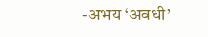-अभय ‘अवधी’